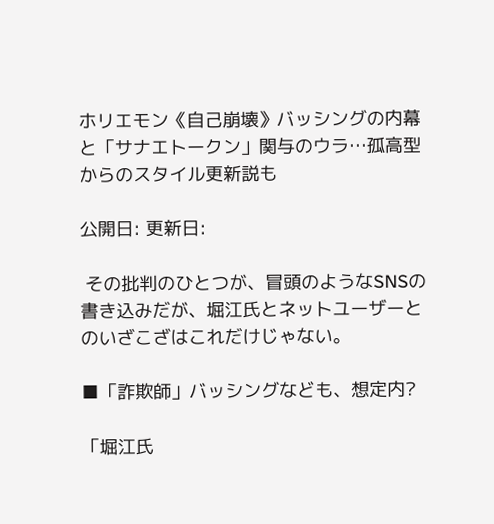ホリエモン《自己崩壊》バッシングの内幕と「サナエトークン」関与のウラ…孤高型からのスタイル更新説も

公開日: 更新日:

 その批判のひとつが、冒頭のようなSNSの書き込みだが、堀江氏とネットユーザーとのいざこざはこれだけじゃない。

■「詐欺師」バッシングなども、想定内?

「堀江氏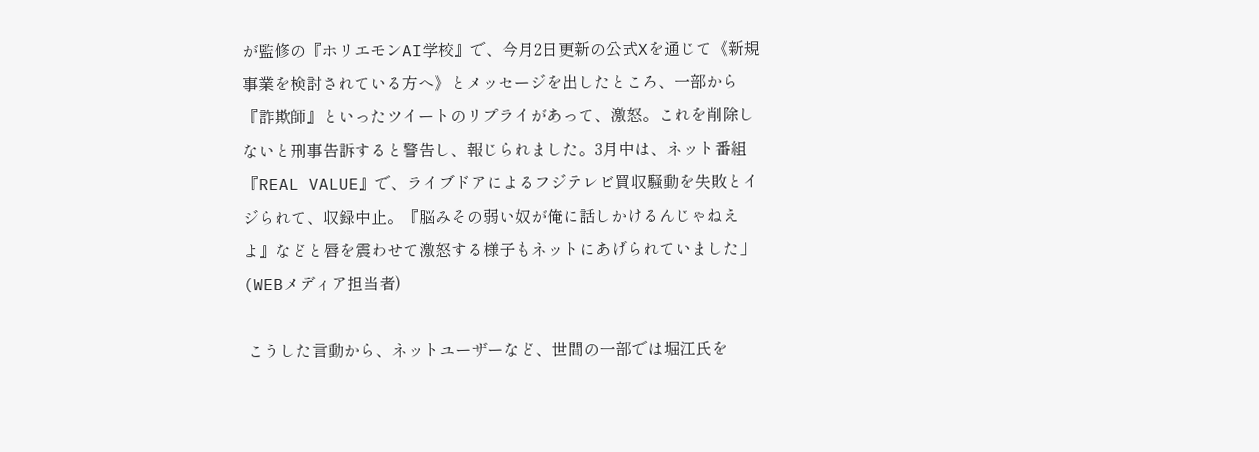が監修の『ホリエモンAI学校』で、今月2日更新の公式Xを通じて《新規事業を検討されている方へ》とメッセージを出したところ、一部から『詐欺師』といったツイートのリプライがあって、激怒。これを削除しないと刑事告訴すると警告し、報じられました。3月中は、ネット番組『REAL VALUE』で、ライブドアによるフジテレビ買収騒動を失敗とイジられて、収録中止。『脳みその弱い奴が俺に話しかけるんじゃねえよ』などと唇を震わせて激怒する様子もネットにあげられていました」(WEBメディア担当者)

 こうした言動から、ネットユーザーなど、世間の一部では堀江氏を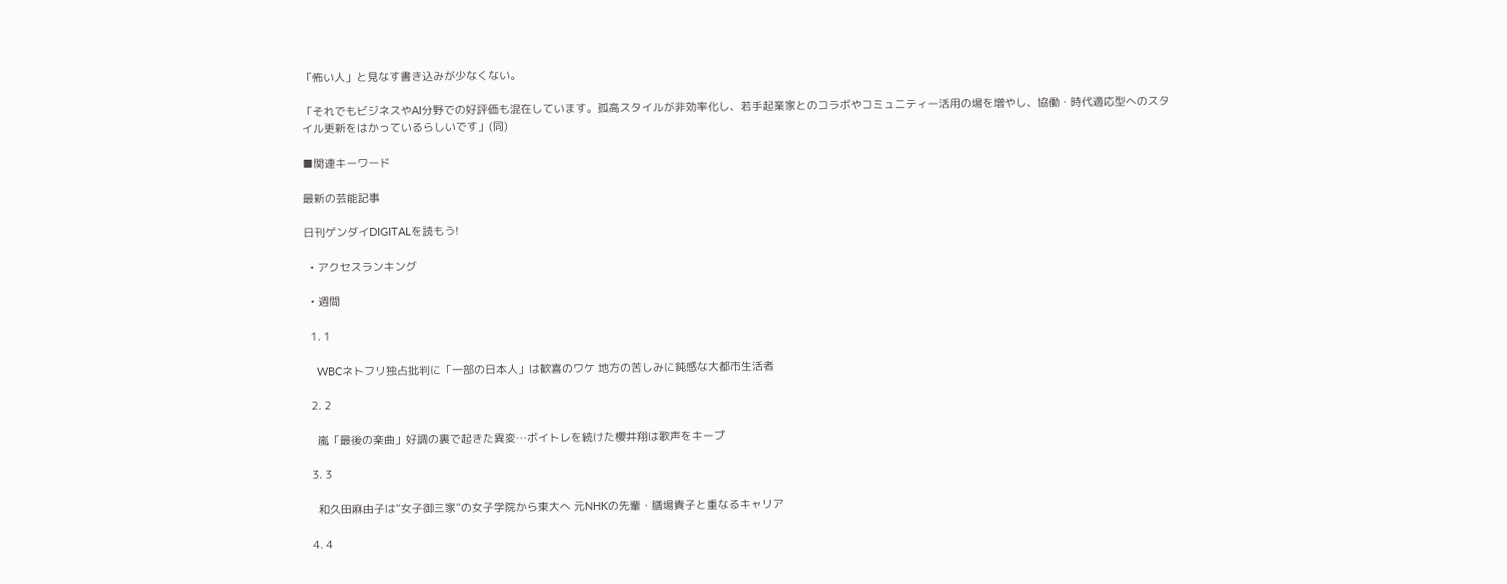「怖い人」と見なす書き込みが少なくない。

「それでもビジネスやAI分野での好評価も混在しています。孤高スタイルが非効率化し、若手起業家とのコラボやコミュニティー活用の場を増やし、協働・時代適応型へのスタイル更新をはかっているらしいです」(同)

■関連キーワード

最新の芸能記事

日刊ゲンダイDIGITALを読もう!

  • アクセスランキング

  • 週間

  1. 1

    WBCネトフリ独占批判に「一部の日本人」は歓喜のワケ 地方の苦しみに鈍感な大都市生活者

  2. 2

    嵐「最後の楽曲」好調の裏で起きた異変…ボイトレを続けた櫻井翔は歌声をキープ

  3. 3

    和久田麻由子は“女子御三家”の女子学院から東大へ 元NHKの先輩・膳場貴子と重なるキャリア

  4. 4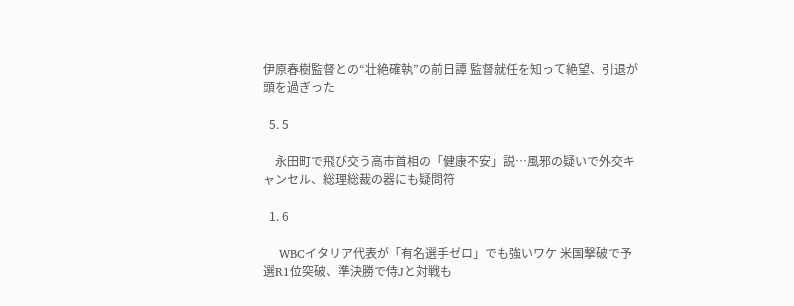伊原春樹監督との“壮絶確執”の前日譚 監督就任を知って絶望、引退が頭を過ぎった

  5. 5

    永田町で飛び交う高市首相の「健康不安」説…風邪の疑いで外交キャンセル、総理総裁の器にも疑問符

  1. 6

    WBCイタリア代表が「有名選手ゼロ」でも強いワケ 米国撃破で予選R1位突破、準決勝で侍Jと対戦も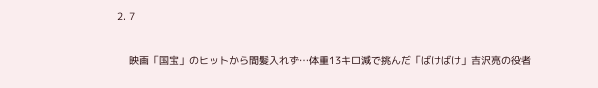2. 7

    映画「国宝」のヒットから間髪入れず…体重13キロ減で挑んだ「ばけばけ」吉沢亮の役者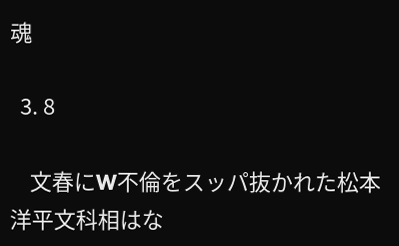魂

  3. 8

    文春にW不倫をスッパ抜かれた松本洋平文科相はな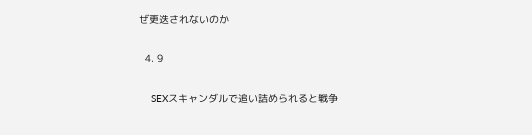ぜ更迭されないのか

  4. 9

    SEXスキャンダルで追い詰められると戦争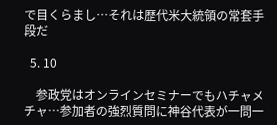で目くらまし…それは歴代米大統領の常套手段だ

  5. 10

    参政党はオンラインセミナーでもハチャメチャ…参加者の強烈質問に神谷代表が一問一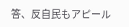答、反自民もアピール